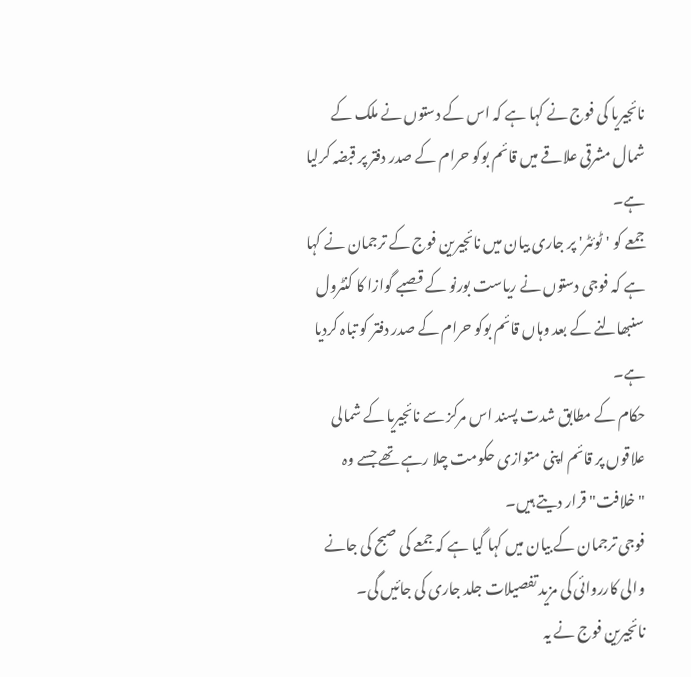نائجیریا کی فوج نے کہا ہے کہ اس کے دستوں نے ملک کے شمال مشرقی علاقے میں قائم بوکو حرام کے صدر دفتر پر قبضہ کرلیا ہے۔
جمعے کو 'ٹوئٹر' پر جاری بیان میں نائجیرین فوج کے ترجمان نے کہا ہے کہ فوجی دستوں نے ریاست بورنو کے قصبے گوازا کا کنٹرول سنبھالنے کے بعد وہاں قائم بوکو حرام کے صدر دفتر کو تباہ کردیا ہے۔
حکام کے مطابق شدت پسند اس مرکز سے نائجیریا کے شمالی علاقوں پر قائم اپنی متوازی حکومت چلا رہے تھے جسے وہ "خلافت" قرار دیتے ہیں۔
فوجی ترجمان کے بیان میں کہا گیا ہے کہ جمعے کی صبح کی جانے والی کارروائی کی مزید تفصیلات جلد جاری کی جائیں گی۔
نائجیرین فوج نے یہ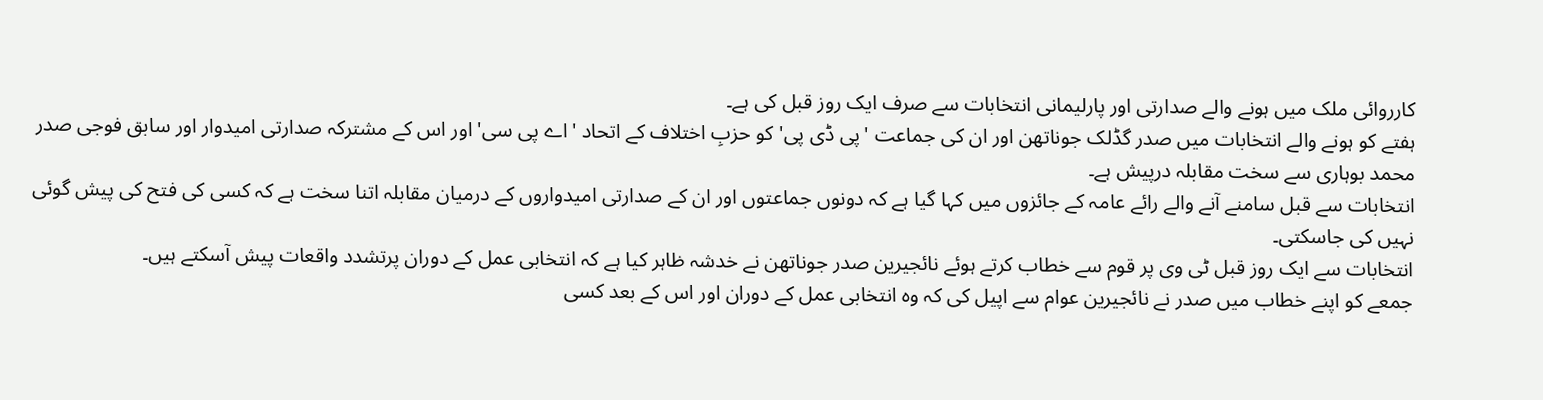کارروائی ملک میں ہونے والے صدارتی اور پارلیمانی انتخابات سے صرف ایک روز قبل کی ہے۔
ہفتے کو ہونے والے انتخابات میں صدر گڈلک جوناتھن اور ان کی جماعت 'پی ڈی پی' کو حزبِ اختلاف کے اتحاد 'اے پی سی' اور اس کے مشترکہ صدارتی امیدوار اور سابق فوجی صدر محمد بوہاری سے سخت مقابلہ درپیش ہے۔
انتخابات سے قبل سامنے آنے والے رائے عامہ کے جائزوں میں کہا گیا ہے کہ دونوں جماعتوں اور ان کے صدارتی امیدواروں کے درمیان مقابلہ اتنا سخت ہے کہ کسی کی فتح کی پیش گوئی نہیں کی جاسکتی۔
انتخابات سے ایک روز قبل ٹی وی پر قوم سے خطاب کرتے ہوئے نائجیرین صدر جوناتھن نے خدشہ ظاہر کیا ہے کہ انتخابی عمل کے دوران پرتشدد واقعات پیش آسکتے ہیں۔
جمعے کو اپنے خطاب میں صدر نے نائجیرین عوام سے اپیل کی کہ وہ انتخابی عمل کے دوران اور اس کے بعد کسی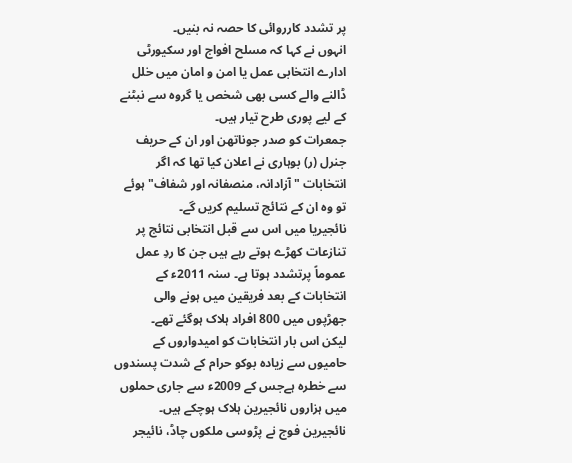پر تشدد کارروائی کا حصہ نہ بنیں۔
انہوں نے کہا کہ مسلح افواج اور سکیورٹی ادارے انتخابی عمل یا امن و امان میں خلل ڈالنے والے کسی بھی شخص یا گروہ سے نبٹنے کے لیے پوری طرح تیار ہیں۔
جمعرات کو صدر جوناتھن اور ان کے حریف جنرل (ر) بوہاری نے اعلان کیا تھا کہ اگر انتخابات "آزادانہ، منصفانہ اور شفاف" ہوئے تو وہ ان کے نتائج تسلیم کریں گے۔
نائجیریا میں اس سے قبل انتخابی نتائج پر تنازعات کھڑے ہوتے رہے ہیں جن کا ردِ عمل عموماً پرتشدد ہوتا ہے۔ سنہ 2011ء کے انتخابات کے بعد فریقین میں ہونے والی جھڑپوں میں 800 افراد ہلاک ہوگئے تھے۔
لیکن اس بار انتخابات کو امیدواروں کے حامیوں سے زیادہ بوکو حرام کے شدت پسندوں سے خطرہ ہےجس کے 2009ء سے جاری حملوں میں ہزاروں نائجیرین ہلاک ہوچکے ہیں۔
نائجیرین فوج نے پڑوسی ملکوں چاڈ، نائیجر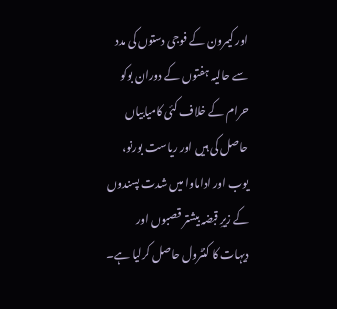اور کیمرون کے فوجی دستوں کی مدد سے حالیہ ہفتوں کے دوران بوکو حرام کے خلاف کئی کامیابیاں حاصل کی ہیں اور ریاست بورنو، یوب اور اداماوا میں شدت پسندوں کے زیرِ قبضہ بیشتر قصبوں اور دیہات کا کنٹرول حاصل کرلیا ہے۔